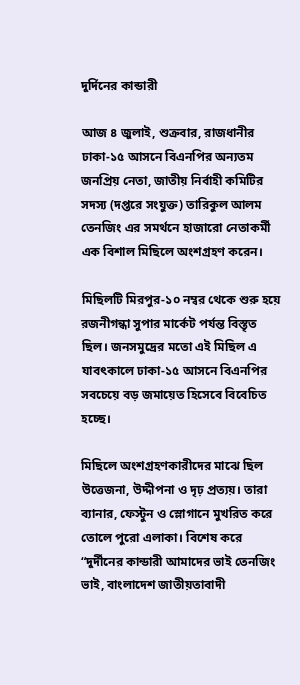দুর্দিনের কান্ডারী

আজ ৪ জুলাই, শুক্রবার, রাজধানীর ঢাকা-১৫ আসনে বিএনপির অন্যতম জনপ্রিয় নেতা, জাতীয় নির্বাহী কমিটির সদস্য (দপ্তরে সংযুক্ত) তারিকুল আলম তেনজিং এর সমর্থনে হাজারো নেতাকর্মী এক বিশাল মিছিলে অংশগ্রহণ করেন।

মিছিলটি মিরপুর-১০ নম্বর থেকে শুরু হয়ে রজনীগন্ধা সুপার মার্কেট পর্যন্ত বিস্তৃত ছিল। জনসমুদ্রের মতো এই মিছিল এ যাবৎকালে ঢাকা-১৫ আসনে বিএনপির সবচেয়ে বড় জমায়েত হিসেবে বিবেচিত হচ্ছে।

মিছিলে অংশগ্রহণকারীদের মাঝে ছিল উত্তেজনা, উদ্দীপনা ও দৃঢ় প্রত্যয়। তারা ব্যানার, ফেস্টুন ও স্লোগানে মুখরিত করে তোলে পুরো এলাকা। বিশেষ করে “দুর্দীনের কান্ডারী আমাদের ভাই তেনজিং ভাই, বাংলাদেশ জাতীয়তাবাদী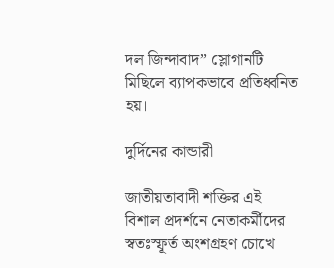দল জিন্দাবাদ” স্লোগানটি মিছিলে ব্যাপকভাবে প্রতিধ্বনিত হয়।

দুর্দিনের কান্ডারী

জাতীয়তাবাদী শক্তির এই বিশাল প্রদর্শনে নেতাকর্মীদের স্বতঃস্ফূর্ত অংশগ্রহণ চোখে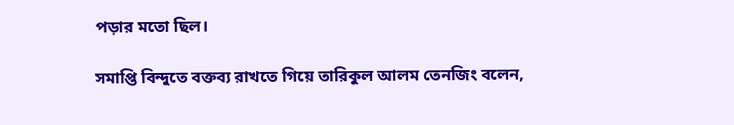পড়ার মতো ছিল।

সমাপ্তি বিন্দুতে বক্তব্য রাখতে গিয়ে তারিকুল আলম তেনজিং বলেন,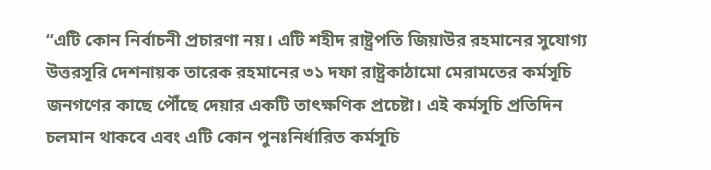“এটি কোন নির্বাচনী প্রচারণা নয়। এটি শহীদ রাষ্ট্রপতি জিয়াউর রহমানের সুযোগ্য উত্তরসূরি দেশনায়ক তারেক রহমানের ৩১ দফা রাষ্ট্রকাঠামো মেরামতের কর্মসূচি জনগণের কাছে পৌঁছে দেয়ার একটি তাৎক্ষণিক প্রচেষ্টা। এই কর্মসূচি প্রতিদিন চলমান থাকবে এবং এটি কোন পুনঃনির্ধারিত কর্মসূচি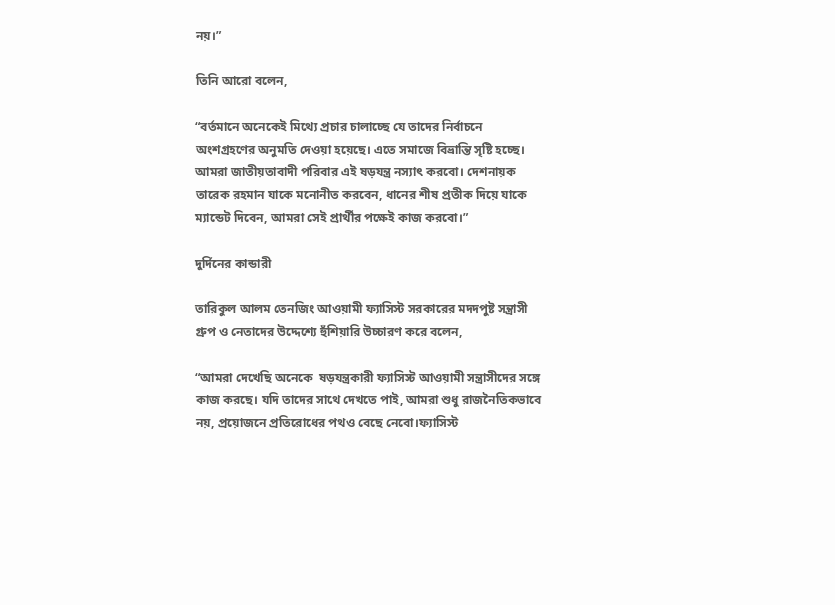নয়।”

তিনি আরো বলেন,

“বর্তমানে অনেকেই মিথ্যে প্রচার চালাচ্ছে যে তাদের নির্বাচনে অংশগ্রহণের অনুমতি দেওয়া হয়েছে। এতে সমাজে বিভ্রান্তি সৃষ্টি হচ্ছে। আমরা জাতীয়তাবাদী পরিবার এই ষড়যন্ত্র নস্যাৎ করবো। দেশনায়ক তারেক রহমান যাকে মনোনীত করবেন, ধানের শীষ প্রতীক দিয়ে যাকে ম্যান্ডেট দিবেন, আমরা সেই প্রার্থীর পক্ষেই কাজ করবো।”

দুর্দিনের কান্ডারী

তারিকুল আলম তেনজিং আওয়ামী ফ্যাসিস্ট সরকারের মদদপুষ্ট সন্ত্রাসী গ্রুপ ও নেতাদের উদ্দেশ্যে হুঁশিয়ারি উচ্চারণ করে বলেন,

“আমরা দেখেছি অনেকে  ষড়যন্ত্রকারী ফ্যাসিস্ট আওয়ামী সন্ত্রাসীদের সঙ্গে কাজ করছে। যদি তাদের সাথে দেখতে পাই, আমরা শুধু রাজনৈতিকভাবে নয়, প্রয়োজনে প্রতিরোধের পথও বেছে নেবো।ফ্যাসিস্ট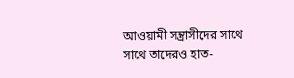আওয়ামী সন্ত্রাসীদের সাথে সাথে তাদেরও হাত-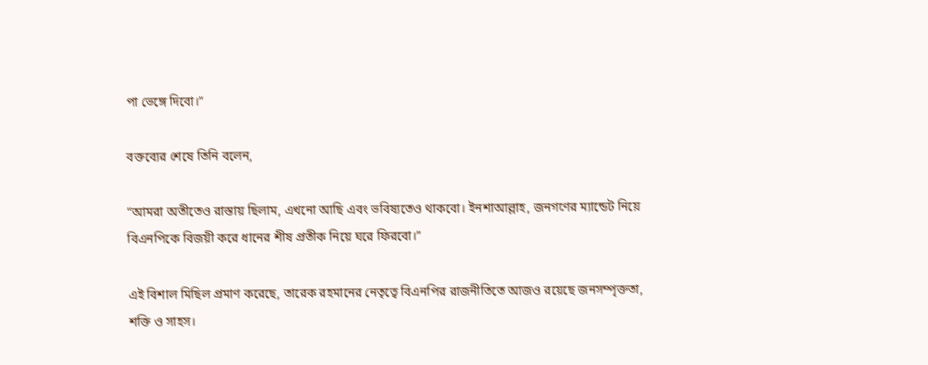পা ভেঙ্গে দিবো।”

বক্তব্যের শেষে তিনি বলেন,

“আমরা অতীতেও রাস্তায় ছিলাম, এখনো আছি এবং ভবিষ্যতেও থাকবো। ইনশাআল্লাহ, জনগণের ম্যান্ডেট নিয়ে বিএনপিকে বিজয়ী করে ধানের শীষ প্রতীক নিয়ে ঘরে ফিরবো।”

এই বিশাল মিছিল প্রমাণ করেছে, তারেক রহমানের নেতৃত্বে বিএনপির রাজনীতিতে আজও রয়েছে জনসম্পৃক্ততা, শক্তি ও সাহস।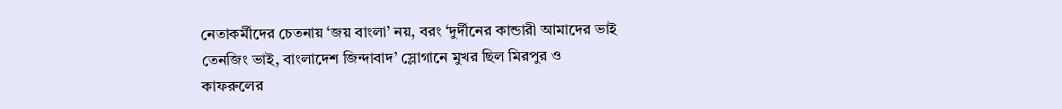নেতাকর্মীদের চেতনায় ‘জয় বাংলা’ নয়, বরং ‘দুর্দীনের কান্ডারী আমাদের ভাই তেনজিং ভাই, বাংলাদেশ জিন্দাবাদ’ স্লোগানে মুখর ছিল মিরপুর ও কাফরুলের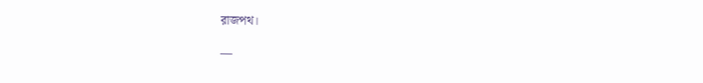রাজপথ।

—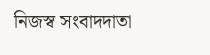নিজস্ব সংবাদদাতা